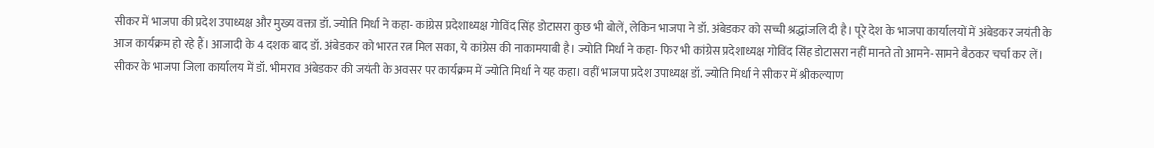सीकर में भाजपा की प्रदेश उपाध्यक्ष और मुख्य वक्ता डॉ. ज्योति मिर्धा ने कहा- कांग्रेस प्रदेशाध्यक्ष गोविंद सिंह डोटासरा कुछ भी बोलें, लेकिन भाजपा ने डॉ. अंबेडकर को सच्ची श्रद्धांजलि दी है। पूरे देश के भाजपा कार्यालयों में अंबेडकर जयंती के आज कार्यक्रम हो रहे हैं। आजादी के 4 दशक बाद डॉ. अंबेडकर को भारत रत्न मिल सका, ये कांग्रेस की नाकामयाबी है। ज्योति मिर्धा ने कहा- फिर भी कांग्रेस प्रदेशाध्यक्ष गोविंद सिंह डोटासरा नहीं मानते तो आमने-सामने बैठकर चर्चा कर लें। सीकर के भाजपा जिला कार्यालय में डॉ. भीमराव अंबेडकर की जयंती के अवसर पर कार्यक्रम में ज्योति मिर्धा ने यह कहा। वहीं भाजपा प्रदेश उपाध्यक्ष डॉ. ज्योति मिर्धा ने सीकर में श्रीकल्याण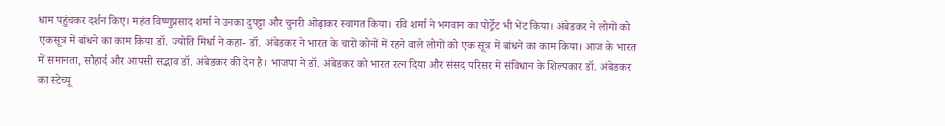धाम पहुंचकर दर्शन किए। महंत विष्णुप्रसाद शर्मा ने उनका दुपट्टा और चुनरी ओढ़ाकर स्वागत किया। रवि शर्मा ने भगवान का पोर्ट्रेट भी भेंट किया। अंबेडकर ने लोगों को एकसूत्र में बांधने का काम किया डॉ. ज्योति मिर्धा ने कहा- डॉ. अंबेडकर ने भारत के चारों कोनों में रहने वाले लोगों को एक सूत्र में बांधने का काम किया। आज के भारत में समानता, सौहार्द और आपसी सद्भाव डॉ. अंबेडकर की देन है। भाजपा ने डॉ. अंबेडकर को भारत रत्न दिया और संसद परिसर में संविधान के शिल्पकार डॉ. अंबेडकर का स्टेच्यू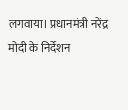लगवाया। प्रधानमंत्री नरेंद्र मोदी के निर्देशन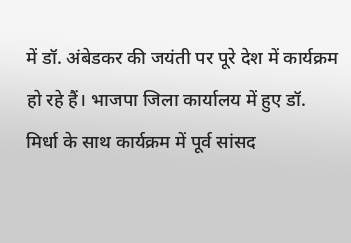में डॉ. अंबेडकर की जयंती पर पूरे देश में कार्यक्रम हो रहे हैं। भाजपा जिला कार्यालय में हुए डॉ. मिर्धा के साथ कार्यक्रम में पूर्व सांसद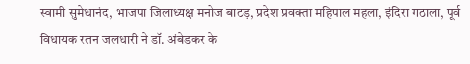स्वामी सुमेधानंद, भाजपा जिलाध्यक्ष मनोज बाटड़, प्रदेश प्रवक्ता महिपाल महला, इंदिरा गठाला, पूर्व विधायक रतन जलधारी ने डॉ. अंबेडकर के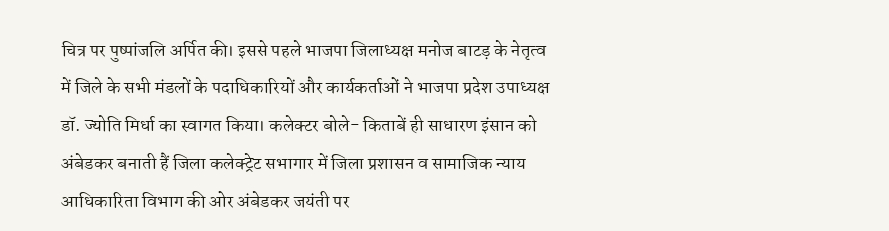चित्र पर पुष्पांजलि अर्पित की। इससे पहले भाजपा‌ जिलाध्यक्ष मनोज बाटड़ के नेतृत्व में जिले के सभी मंडलों के पदाधिकारियों और कार्यकर्ताओं ने भाजपा प्रदेश उपाध्यक्ष डॉ. ज्योति मिर्धा का स्वागत किया। कलेक्टर बोले- किताबें ही साधारण इंसान को अंबेडकर बनाती हैं जिला कलेक्ट्रेट सभागार में जिला प्रशासन व सामाजिक न्याय आधिकारिता विभाग की ओर अंबेडकर जयंती पर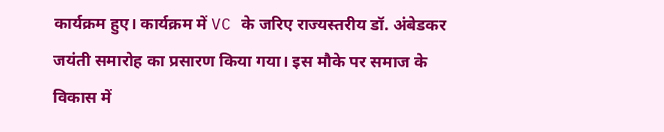कार्यक्रम हुए। कार्यक्रम में VC के‌ जरिए राज्यस्तरीय डॉ. अंबेडकर जयंती समारोह का प्रसारण किया गया। इस मौके पर समाज के विकास में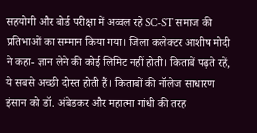सहयोगी और बोर्ड परीक्षा में अव्वल रहे SC-ST समाज की प्रतिभाओं का सम्मान किया गया। जिला‌ कलेक्टर आशीष मोदी ने कहा- ज्ञान लेने की कोई लिमिट नहीं होती। किताबें पढ़ते रहें, ये सबसे अच्छी दोस्त होती हैं। किताबों की नॉलेज साधारण इंसान‌ को डॉ. अंबेडकर और महात्मा गांधी की तरह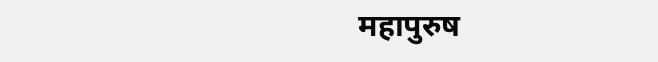महापुरुष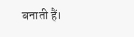बनाती हैं।